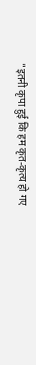"इतनी कृपा हुई कि हम कृत-कृत्य हो गए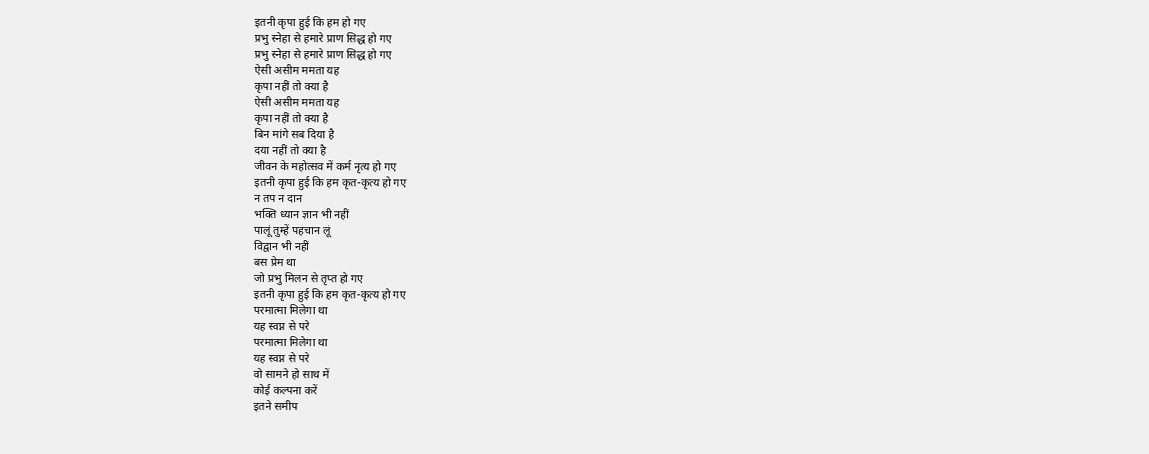इतनी कृपा हुई कि हम हो गए
प्रभु स्नेहा से हमारे प्राण सिद्ध हो गए
प्रभु स्नेहा से हमारे प्राण सिद्ध हो गए
ऐसी असीम ममता यह
कृपा नहीं तो क्या है
ऐसी असीम ममता यह
कृपा नहीं तो क्या है
बिन मांगे सब दिया है
दया नहीं तो क्या है
जीवन के महोत्सव में कर्म नृत्य हो गए
इतनी कृपा हुई कि हम कृत-कृत्य हो गए
न तप न दान
भक्ति ध्यान ज्ञान भी नहीं
पालूं तुम्हें पहचान लूं
विद्वान भी नहीं
बस प्रेम था
जो प्रभु मिलन से तृप्त हो गए
इतनी कृपा हुई कि हम कृत-कृत्य हो गए
परमात्मा मिलेगा था
यह स्वप्न से परे
परमात्मा मिलेगा था
यह स्वप्न से परे
वो सामने हो साथ में
कोई कल्पना करें
इतने समीप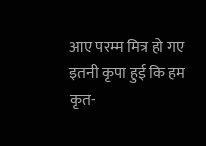आए परम्म मित्र हो गए
इतनी कृपा हुई कि हम कृत-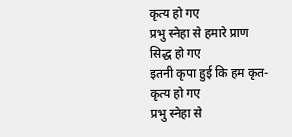कृत्य हो गए
प्रभु स्नेहा से हमारे प्राण सिद्ध हो गए
इतनी कृपा हुई कि हम कृत-कृत्य हो गए
प्रभु स्नेहा से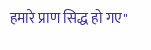हमारे प्राण सिद्ध हो गए"